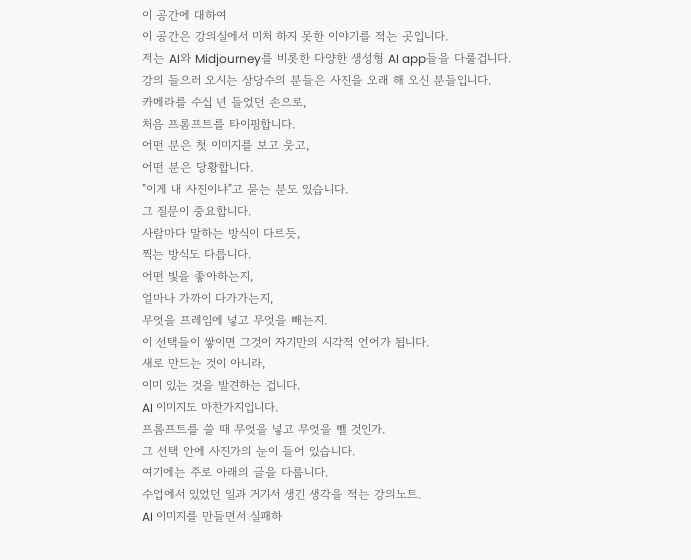이 공간에 대하여
이 공간은 강의실에서 미처 하지 못한 이야기를 적는 곳입니다.
저는 AI와 Midjourney를 비롯한 다양한 생성형 AI app들을 다룰겁니다.
강의 들으러 오시는 상당수의 분들은 사진을 오래 해 오신 분들입니다.
카메라를 수십 년 들었던 손으로,
처음 프롬프트를 타이핑합니다.
어떤 분은 첫 이미지를 보고 웃고,
어떤 분은 당황합니다.
"이게 내 사진이냐"고 묻는 분도 있습니다.
그 질문이 중요합니다.
사람마다 말하는 방식이 다르듯,
찍는 방식도 다릅니다.
어떤 빛을 좋아하는지,
얼마나 가까이 다가가는지,
무엇을 프레임에 넣고 무엇을 빼는지.
이 선택들이 쌓이면 그것이 자기만의 시각적 언어가 됩니다.
새로 만드는 것이 아니라,
이미 있는 것을 발견하는 겁니다.
AI 이미지도 마찬가지입니다.
프롬프트를 쓸 때 무엇을 넣고 무엇을 뺄 것인가.
그 선택 안에 사진가의 눈이 들어 있습니다.
여기에는 주로 아래의 글을 다룹니다.
수업에서 있었던 일과 거기서 생긴 생각을 적는 강의노트.
AI 이미지를 만들면서 실패하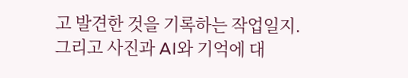고 발견한 것을 기록하는 작업일지.
그리고 사진과 AI와 기억에 대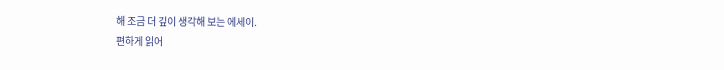해 조금 더 깊이 생각해 보는 에세이.
편하게 읽어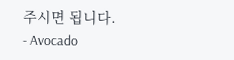주시면 됩니다.
- Avocado